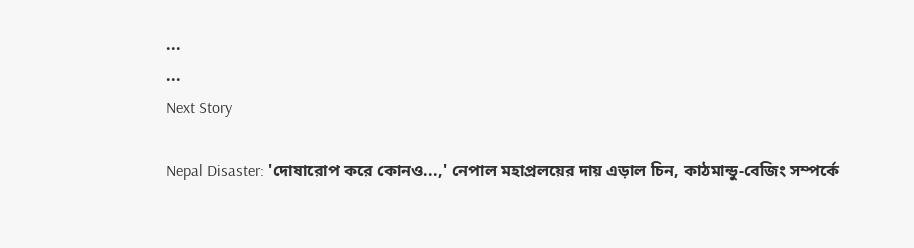...
...
Next Story

Nepal Disaster: 'দোষারোপ করে কোনও...,' নেপাল মহাপ্রলয়ের দায় এড়াল চিন, কাঠমান্ডু-বেজিং সম্পর্কে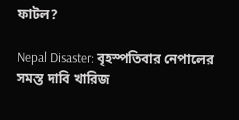ফাটল?

Nepal Disaster: বৃহস্পতিবার নেপালের সমস্ত দাবি খারিজ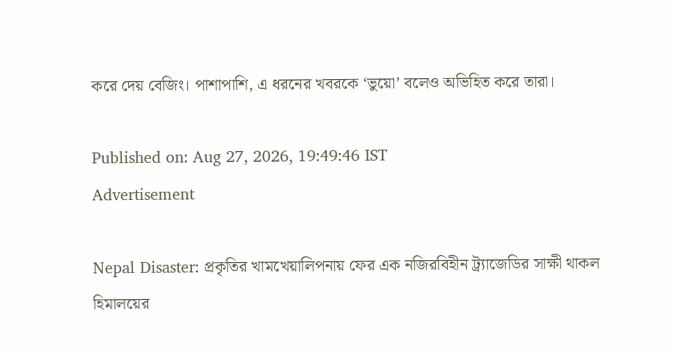করে দেয় বেজিং। পাশাপাশি, এ ধরনের খবরকে ‘ভুয়ো’ বলেও অভিহিত করে তারা।

Published on: Aug 27, 2026, 19:49:46 IST
Advertisement

Nepal Disaster: প্রকৃতির খামখেয়ালিপনায় ফের এক নজিরবিহীন ট্র্যাজেডির সাক্ষী থাকল হিমালয়ের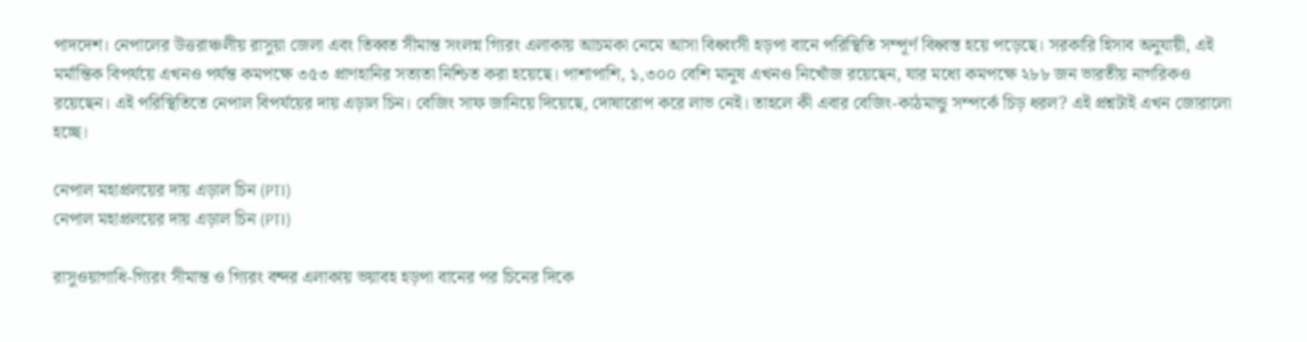পাদদেশ। নেপালের উত্তরাঞ্চলীয় রাসুয়া জেলা এবং তিব্বত সীমান্ত সংলগ্ন গ্যিরং এলাকায় আচমকা নেমে আসা বিধ্বংসী হড়পা বানে পরিস্থিতি সম্পূর্ণ বিধ্বস্ত হয়ে পড়েছে। সরকারি হিসাব অনুযায়ী, এই মর্মান্তিক বিপর্যয়ে এখনও পর্যন্ত কমপক্ষে ৩৫৩ প্রাণহানির সত্যতা নিশ্চিত করা হয়েছে। পাশাপাশি, ১,৩০০ বেশি মানুষ এখনও নিখোঁজ রয়েছেন, যার মধ্যে কমপক্ষে ২৮৮ জন ভারতীয় নাগরিকও রয়েছেন। এই পরিস্থিতিতে নেপাল বিপর্যয়ের দায় এড়াল চিন। বেজিং সাফ জানিয়ে দিয়েছে, দোষারোপ করে লাভ নেই। তাহলে কী এবার বেজিং-কাঠমান্ডু সম্পর্কে চিড় ধরল? এই প্রশ্নটাই এখন জোরালো হচ্ছে।

নেপাল মহাপ্রলয়ের দায় এড়াল চিন (PTI)
নেপাল মহাপ্রলয়ের দায় এড়াল চিন (PTI)

রাসুওয়াগাধি-গ্যিরং সীমান্ত ও গ্যিরং বন্দর এলাকায় ভয়াবহ হড়পা বানের পর চিনের দিকে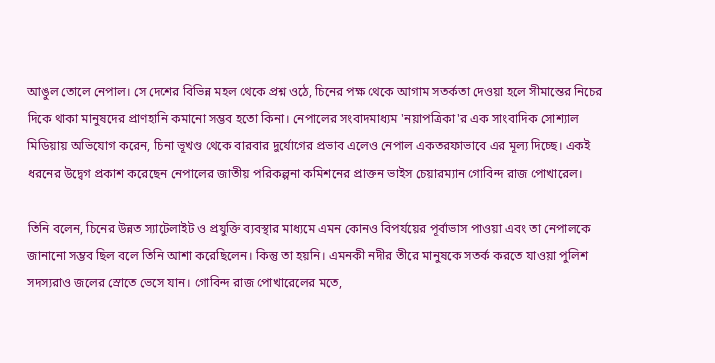আঙুল তোলে নেপাল। সে দেশের বিভিন্ন মহল থেকে প্রশ্ন ওঠে, চিনের পক্ষ থেকে আগাম সতর্কতা দেওয়া হলে সীমান্তের নিচের দিকে থাকা মানুষদের প্রাণহানি কমানো সম্ভব হতো কিনা। নেপালের সংবাদমাধ্যম 'নয়াপত্রিকা'র এক সাংবাদিক সোশ্যাল মিডিয়ায় অভিযোগ করেন, চিনা ভূখণ্ড থেকে বারবার দুর্যোগের প্রভাব এলেও নেপাল একতরফাভাবে এর মূল্য দিচ্ছে। একই ধরনের উদ্বেগ প্রকাশ করেছেন নেপালের জাতীয় পরিকল্পনা কমিশনের প্রাক্তন ভাইস চেয়ারম্যান গোবিন্দ রাজ পোখারেল।

তিনি বলেন, চিনের উন্নত স্যাটেলাইট ও প্রযুক্তি ব্যবস্থার মাধ্যমে এমন কোনও বিপর্যয়ের পূর্বাভাস পাওয়া এবং তা নেপালকে জানানো সম্ভব ছিল বলে তিনি আশা করেছিলেন। কিন্তু তা হয়নি। এমনকী নদীর তীরে মানুষকে সতর্ক করতে যাওয়া পুলিশ সদস্যরাও জলের স্রোতে ভেসে যান। গোবিন্দ রাজ পোখারেলের মতে,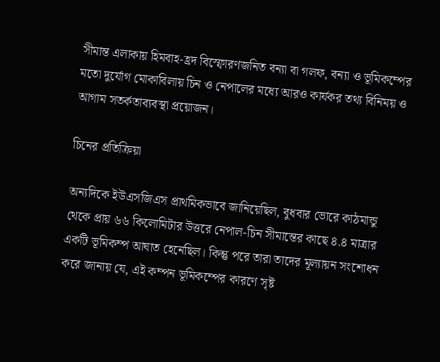সীমান্ত এলাকায় হিমবাহ-হ্রদ বিস্ফোরণজনিত বন্যা বা গলফ, বন্যা ও ভূমিকম্পের মতো দুর্যোগ মোকাবিলায় চিন ও নেপালের মধ্যে আরও কার্যকর তথ্য বিনিময় ও আগাম সতর্কতাব্যবস্থা প্রয়োজন।

চিনের প্রতিক্রিয়া

অন্যদিকে ইউএসজিএস প্রাথমিকভাবে জানিয়েছিল, বুধবার ভোরে কাঠমান্ডু থেকে প্রায় ৬৬ কিলোমিটার উত্তরে নেপাল-চিন সীমান্তের কাছে ৪.৪ মাত্রার একটি ভূমিকম্প আঘাত হেনেছিল। কিন্তু পরে তারা তাদের মূল্যায়ন সংশোধন করে জানায় যে, এই কম্পন ভূমিকম্পের কারণে সৃষ্ট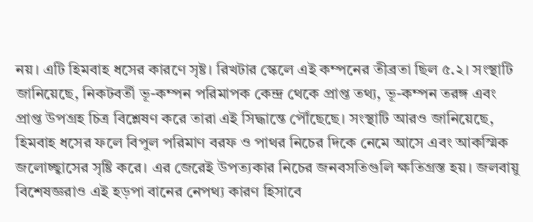নয়। এটি হিমবাহ ধসের কারণে সৃষ্ট। রিখটার স্কেলে এই কম্পনের তীব্রতা ছিল ৫.২। সংস্থাটি জানিয়েছে, নিকটবর্তী ভূ-কম্পন পরিমাপক কেন্দ্র থেকে প্রাপ্ত তথ্য, ভূ-কম্পন তরঙ্গ এবং প্রাপ্ত উপগ্রহ চিত্র বিশ্লেষণ করে তারা এই সিদ্ধান্তে পৌঁছেছে। সংস্থাটি আরও জানিয়েছে, হিমবাহ ধসের ফলে বিপুল পরিমাণ বরফ ও পাথর নিচের দিকে নেমে আসে এবং আকস্মিক জলোচ্ছ্বাসের সৃষ্টি করে। এর জেরেই উপত্যকার নিচের জনবসতিগুলি ক্ষতিগ্রস্ত হয়। জলবায়ু বিশেষজ্ঞরাও এই হড়পা বানের নেপথ্য কারণ হিসাবে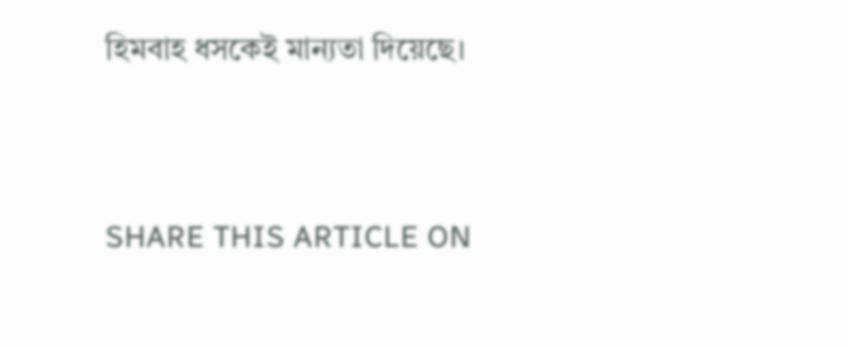হিমবাহ ধসকেই মান্যতা দিয়েছে।


SHARE THIS ARTICLE ON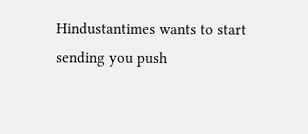Hindustantimes wants to start sending you push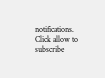notifications. Click allow to subscribe